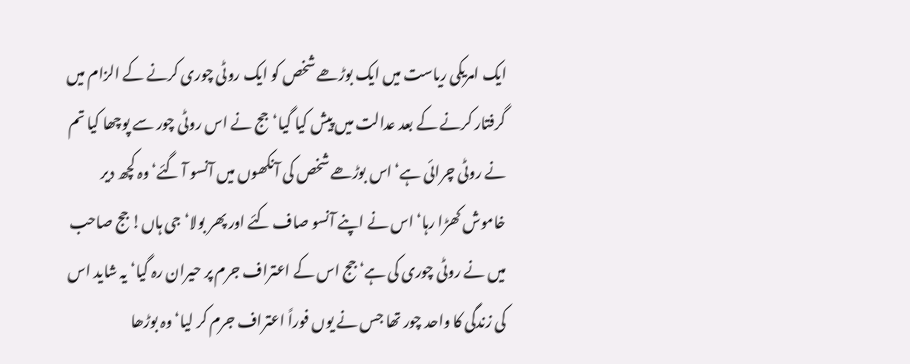ایک امریکی ریاست میں ایک بوڑھے شخص کو ایک روٹی چوری کرنے کے الزام میں گرفتار کرنے کے بعد عدالت میں پیش کیا گیا‘جج نے اس روٹی چور سے پوچھا کیا تم نے روٹی چرائی ہے‘ اس بوڑھے شخص کی آنکھوں میں آنسو آ گئے‘ وہ کچھ دیر خاموش کھڑا رہا‘ اس نے اپنے آنسو صاف کئے اور پھر بولا‘ جی ہاں! جج صاحب میں نے روٹی چوری کی ہے‘ جج اس کے اعتراف جرم پر حیران رہ گیا‘ یہ شاید اس کی زندگی کا واحد چور تھا جس نے یوں فوراً اعتراف جرم کر لیا‘ وہ بوڑھا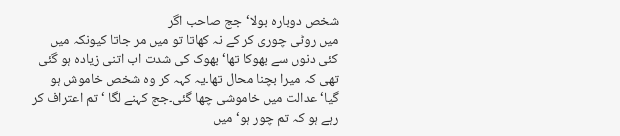شخص دوبارہ بولا‘جج صاحب اگر
میں روٹی چوری کر کے نہ کھاتا تو میں مر جاتا کیونکہ میں کئی دنوں سے بھوکا تھا‘ بھوک کی شدت اب اتنی زیادہ ہو گئی تھی کہ میرا بچنا محال تھا۔یہ کہہ کر وہ شخص خاموش ہو گیا‘ عدالت میں خاموشی چھا گئی۔جج کہنے لگا ‘ تم اعتراف کر رہے ہو کہ تم چور ہو‘میں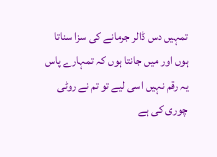تمہیں دس ڈالر جرمانے کی سزا سناتا ہوں اور میں جانتا ہوں کہ تمہارے پاس یہ رقم نہیں اسی لیے تو تم نے روٹی چوری کی ہے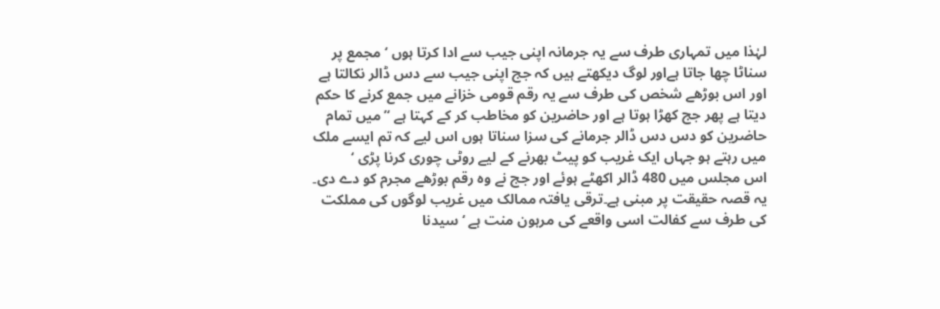لہٰذا میں تمہاری طرف سے یہ جرمانہ اپنی جیب سے ادا کرتا ہوں ‘مجمع پر سناٹا چھا جاتا ہےاور لوگ دیکھتے ہیں کہ جج اپنی جیب سے دس ڈالر نکالتا ہے اور اس بوڑھے شخص کی طرف سے یہ رقم قومی خزانے میں جمع کرنے کا حکم دیتا ہے پھر جج کھڑا ہوتا ہے اور حاضرین کو مخاطب کر کے کہتا ہے ‘’ میں تمام حاضرین کو دس دس ڈالر جرمانے کی سزا سناتا ہوں اس لیے کہ تم ایسے ملک میں رہتے ہو جہاں ایک غریب کو پیٹ بھرنے کے لیے روٹی چوری کرنا پڑی ‘
اس مجلس میں 480 ڈالر اکھٹے ہوئے اور جج نے وہ رقم بوڑھے مجرم کو دے دی۔ یہ قصہ حقیقت پر مبنی ہے۔ترقی یافتہ ممالک میں غریب لوگوں کی مملکت کی طرف سے کفالت اسی واقعے کی مرہون منت ہے ‘ سیدنا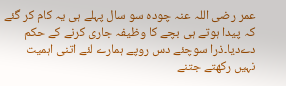عمر رضی اللہ عنہ چودہ سو سال پہلے ہی یہ کام کر گئے کہ پیدا ہوتے ہی بچے کا وظیفہ جاری کرنے کے حکم دےدیا۔ذرا سوچئے دس روپے ہمارے لئے اتنی اہمیت نہیں رکھتے جتنے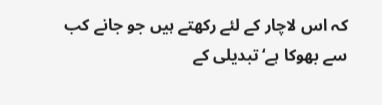کہ اس لاچار کے لئے رکھتے ہیں جو جانے کب سے بھوکا ہے‘تبدیلی کے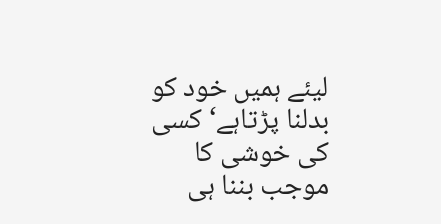لیئے ہمیں خود کو بدلنا پڑتاہے‘کسی کی خوشی کا موجب بننا ہی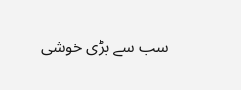سب سے بڑی خوشی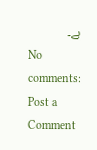ہے۔
No comments:
Post a Comment